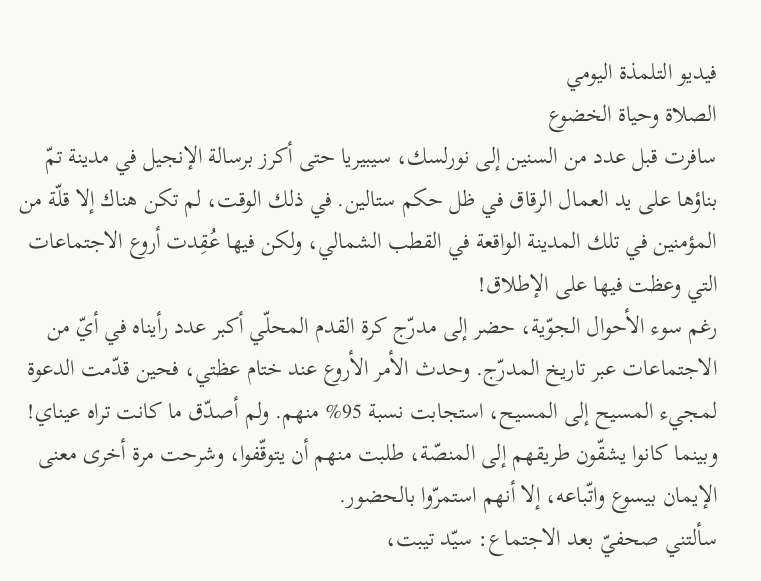فيديو التلمذة اليومي
الصلاة وحياة الخضوع
سافرت قبل عدد من السنين إلى نورلسك، سيبيريا حتى أكرز برسالة الإنجيل في مدينة تمّ بناؤها على يد العمال الرقاق في ظل حكم ستالين. في ذلك الوقت، لم تكن هناك إلا قلّة من المؤمنين في تلك المدينة الواقعة في القطب الشمالي، ولكن فيها عُقِدت أروع الاجتماعات التي وعظت فيها على الإطلاق!
رغم سوء الأحوال الجوّية، حضر إلى مدرّج كرة القدم المحلّي أكبر عدد رأيناه في أيّ من الاجتماعات عبر تاريخ المدرّج. وحدث الأمر الأروع عند ختام عظتي، فحين قدّمت الدعوة لمجيء المسيح إلى المسيح، استجابت نسبة 95% منهم. ولم أصدّق ما كانت تراه عيناي! وبينما كانوا يشقّون طريقهم إلى المنصّة، طلبت منهم أن يتوقّفوا، وشرحت مرة أخرى معنى الإيمان بيسوع واتّباعه، إلا أنهم استمرّوا بالحضور.
سألتني صحفيّ بعد الاجتماع: سيّد تيبت،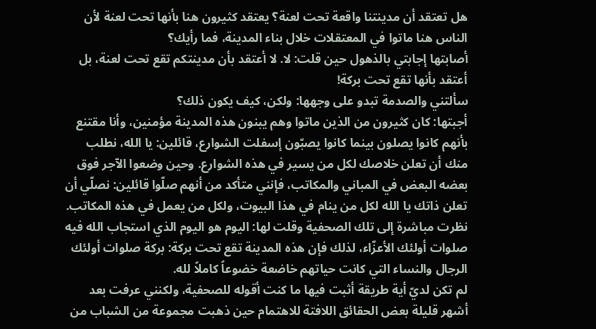هل تعتقد أن مدينتنا واقعة تحت لعنة؟ يعتقد كثيرون هنا بأنها تحت لعنة لأن الناس هنا ماتوا في المعتقلات خلال بناء المدينة، فما رأيك؟
أصابتها إجابتي بالذهول حين قلت: لا. لا أعتقد بأن مدينتكم تقع تحت لعنة، بل أعتقد بأنها تقع تحت بركة!
سألتني والصدمة تبدو على وجهها: ولكن، كيف يكون ذلك؟
أجبتها: كان كثيرون من الذين ماتوا وهم يبنون هذه المدينة مؤمنين، وأنا مقتنع بأنهم كانوا يصلون بينما كانوا يصبّون إسفلت الشوارع، قائلين: يا الله، نطلب منك أن تعلن خلاصك لكل من يسير في هذه الشوارع. وحين وضعوا الآجر فوق بعضه البعض في المباني والمكاتب، فإنني متأكد من أنهم صلّوا قائلين: نصلّي أن تعلن ذاتك يا الله لكل من ينام في هذا البيوت، ولكل من يعمل في هذه المكاتب.
نظرت مباشرة إلى تلك الصحفية وقلت لها: اليوم هو اليوم الذي استجاب الله فيه صلوات أولئك الأعزّاء، لذلك فإن هذه المدينة تقع تحت بركة: بركة صلوات أولئك الرجال والنساء التي كانت حياتهم خاضعة خضوعاً كاملاً لله.
لم تكن لديّ أية طريقة أثبت فيها ما كنت أقوله للصحفية، ولكنني عرفت بعد أشهر قليلة بعض الحقائق اللافتة للاهتمام حين ذهبت مجموعة من الشباب من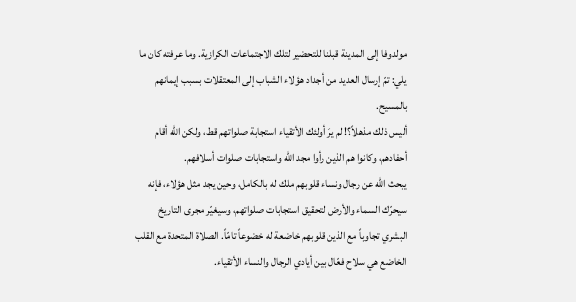مولدوفا إلى المدينة قبلنا للتحضير لتلك الاجتماعات الكرازية. وما عرفته كان ما يلي: تمّ إرسال العديد من أجداد هؤلاء الشباب إلى المعتقلات بسبب إيمانهم بالمسيح.
أليس ذلك مذهلاً؟! لم يرَ أولئك الأتقياء استجابة صلواتهم قط، ولكن الله أقام أحفادهم، وكانوا هم الذين رأوا مجد الله واستجابات صلوات أسلافهم.
يبحث الله عن رجال ونساء قلوبهم ملك له بالكامل، وحين يجد مثل هؤلاء، فإنه سيحرّك السماء والأرض لتحقيق استجابات صلواتهم، وسيغيّر مجرى التاريخ البشري تجاوباً مع الذين قلوبهم خاضعة له خضوعاً تامّاً. الصلاة المتحدة مع القلب الخاضع هي سلاح فعّال بين أيادي الرجال والنساء الأتقياء.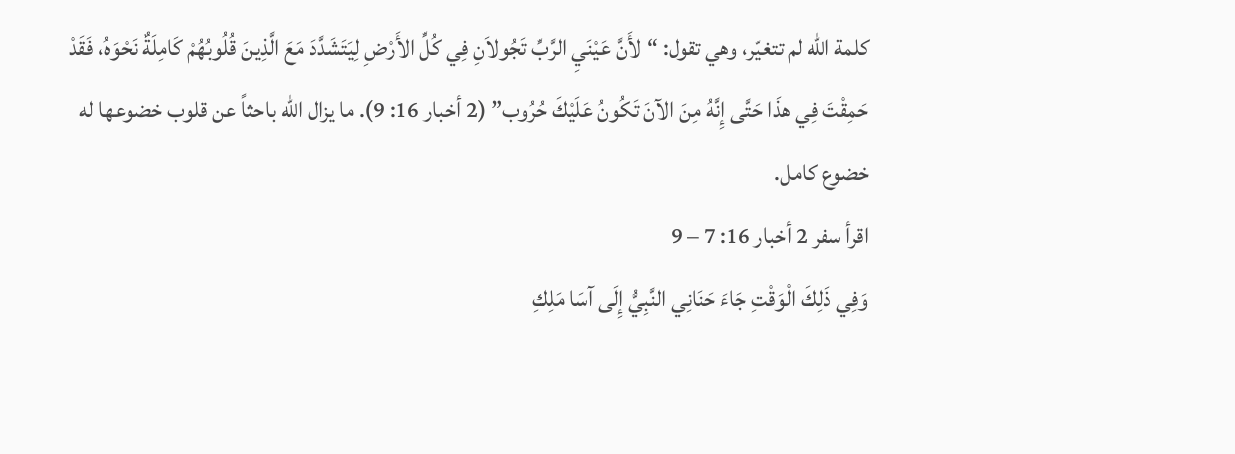كلمة الله لم تتغيّر، وهي تقول: “لأَنَّ عَيْنَيِ الرَّبِّ تَجُولاَنِ فِي كُلِّ الأَرْضِ لِيَتَشَدَّدَ مَعَ الَّذِينَ قُلُوبُهُمْ كَامِلَةٌ نَحْوَهُ، فَقَدْ حَمِقْتَ فِي هذَا حَتَّى إِنَّهُ مِنَ الآنَ تَكُونُ عَلَيْكَ حُرُوب” (2 أخبار 16: 9). ما يزال الله باحثاً عن قلوب خضوعها له خضوع كامل.
اقرأ سفر 2 أخبار 16: 7 – 9
وَفِي ذَلِكَ الْوَقْتِ جَاءَ حَنَانِي النَّبِيُّ إِلَى آسَا مَلِكِ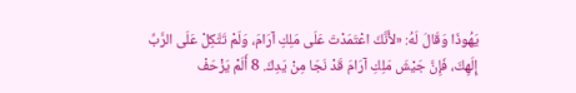يَهُوذَا وَقَالَ لَهُ: «لأَنَّكَ اعْتَمَدْتَ عَلَى مَلِكِ آرَامَ، وَلَمْ تَتَّكِلْ عَلَى الرَّبِّ إِلَهِكَ، فَإِنَّ جَيْشَ مَلِكِ آرَامَ قَدْ نَجَا مِنْ يَدِكَ. 8 أَلَمْ يَزْحَفْ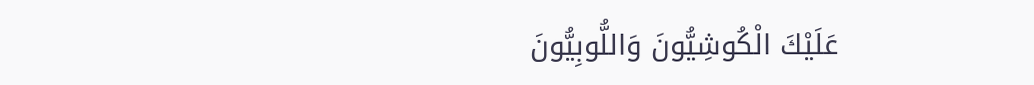عَلَيْكَ الْكُوشِيُّونَ وَاللُّوبِيُّونَ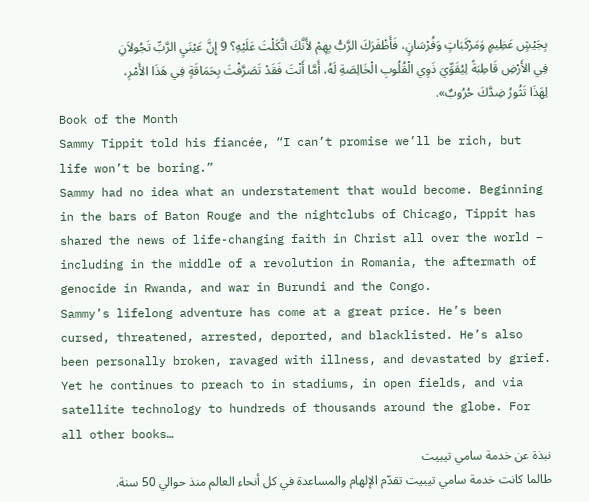بِجَيْشٍ عَظِيمٍ وَمَرْكَبَاتٍ وَفُرْسَانٍ، فَأَظْفَرَكَ الرَّبُّ بِهِمْ لأَنَّكَ اتَّكَلْتَ عَلَيْهِ؟ 9 إِنَّ عَيْنَيِ الرَّبِّ تَجُولاَنِ فِي الأَرْضِ قَاطِبَةً لِيُقَوِّيَ ذَوِي الْقُلُوبِ الْخَالِصَةِ لَهُ، أَمَّا أَنْتَ فَقَدْ تَصَرَّفْتَ بِحَمَاقَةٍ فِي هَذَا الأَمْرِ، لِهَذَا تَثُورُ ضِدَّكَ حُرُوبٌ».
Book of the Month
Sammy Tippit told his fiancée, “I can’t promise we’ll be rich, but life won’t be boring.”
Sammy had no idea what an understatement that would become. Beginning in the bars of Baton Rouge and the nightclubs of Chicago, Tippit has shared the news of life-changing faith in Christ all over the world – including in the middle of a revolution in Romania, the aftermath of genocide in Rwanda, and war in Burundi and the Congo.
Sammy’s lifelong adventure has come at a great price. He’s been cursed, threatened, arrested, deported, and blacklisted. He’s also been personally broken, ravaged with illness, and devastated by grief.
Yet he continues to preach to in stadiums, in open fields, and via satellite technology to hundreds of thousands around the globe. For all other books…
نبذة عن خدمة سامي تيبيت
طالما كانت خدمة سامي تيبيت تقدّم الإلهام والمساعدة في كل أنحاء العالم منذ حوالي 50 سنة.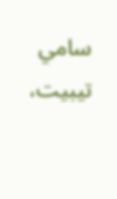سامي تيبيت،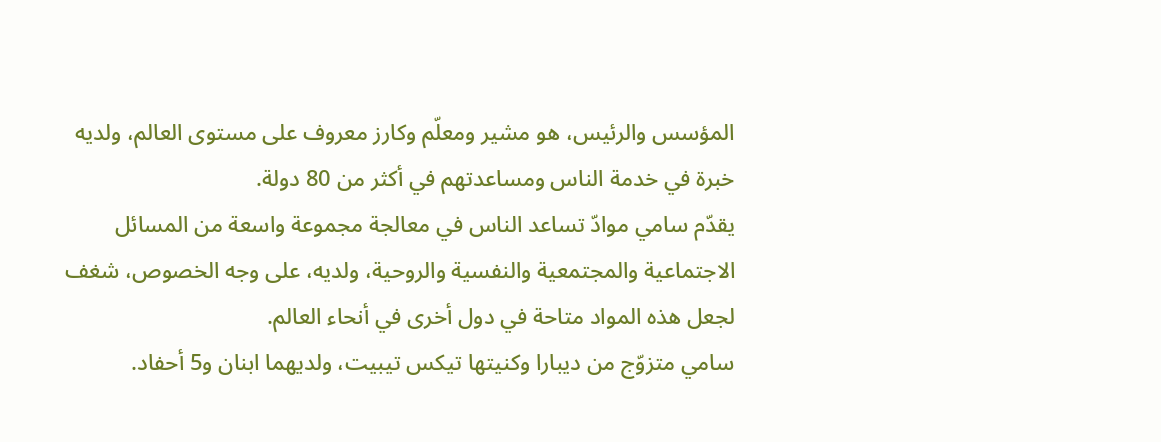المؤسس والرئيس، هو مشير ومعلّم وكارز معروف على مستوى العالم، ولديه خبرة في خدمة الناس ومساعدتهم في أكثر من 80 دولة.
يقدّم سامي موادّ تساعد الناس في معالجة مجموعة واسعة من المسائل الاجتماعية والمجتمعية والنفسية والروحية، ولديه، على وجه الخصوص، شغف لجعل هذه المواد متاحة في دول أخرى في أنحاء العالم.
سامي متزوّج من ديبارا وكنيتها تيكس تيبيت، ولديهما ابنان و5 أحفاد.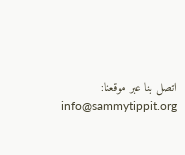اتصل بنا عبر موقعنا: info@sammytippit.org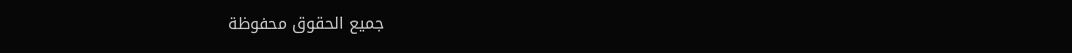جميع الحقوق محفوظة